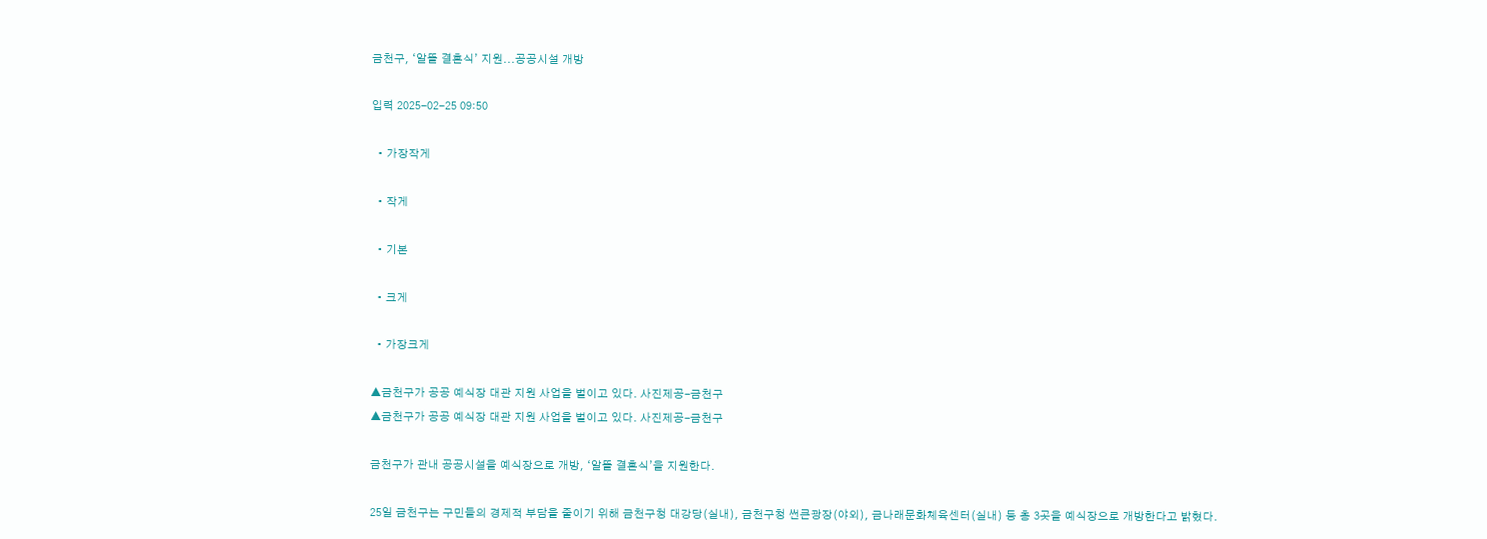금천구, ‘알뜰 결혼식’ 지원...공공시설 개방

입력 2025-02-25 09:50

  • 가장작게

  • 작게

  • 기본

  • 크게

  • 가장크게

▲금천구가 공공 예식장 대관 지원 사업을 벌이고 있다. 사진제공-금천구
▲금천구가 공공 예식장 대관 지원 사업을 벌이고 있다. 사진제공-금천구

금천구가 관내 공공시설을 예식장으로 개방, ‘알뜰 결혼식’을 지원한다.

25일 금천구는 구민들의 경제적 부담을 줄이기 위해 금천구청 대강당(실내), 금천구청 썬큰광장(야외), 금나래문화체육센터(실내) 등 총 3곳을 예식장으로 개방한다고 밝혔다.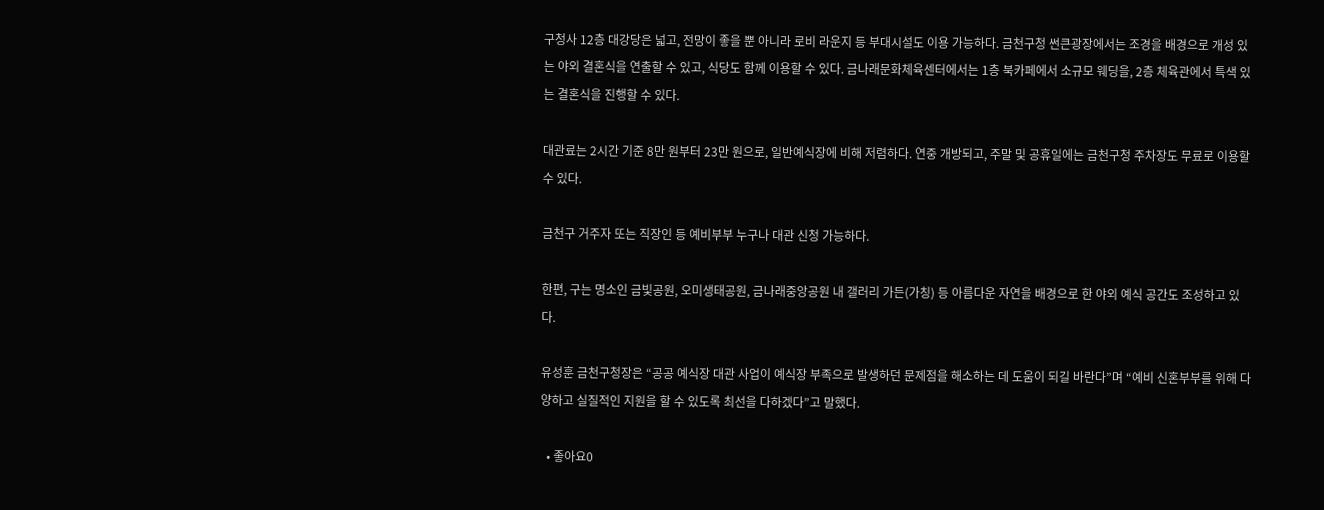구청사 12층 대강당은 넓고, 전망이 좋을 뿐 아니라 로비 라운지 등 부대시설도 이용 가능하다. 금천구청 썬큰광장에서는 조경을 배경으로 개성 있는 야외 결혼식을 연출할 수 있고, 식당도 함께 이용할 수 있다. 금나래문화체육센터에서는 1층 북카페에서 소규모 웨딩을, 2층 체육관에서 특색 있는 결혼식을 진행할 수 있다.

대관료는 2시간 기준 8만 원부터 23만 원으로, 일반예식장에 비해 저렴하다. 연중 개방되고, 주말 및 공휴일에는 금천구청 주차장도 무료로 이용할 수 있다.

금천구 거주자 또는 직장인 등 예비부부 누구나 대관 신청 가능하다.

한편, 구는 명소인 금빛공원, 오미생태공원, 금나래중앙공원 내 갤러리 가든(가칭) 등 아름다운 자연을 배경으로 한 야외 예식 공간도 조성하고 있다.

유성훈 금천구청장은 “공공 예식장 대관 사업이 예식장 부족으로 발생하던 문제점을 해소하는 데 도움이 되길 바란다”며 “예비 신혼부부를 위해 다양하고 실질적인 지원을 할 수 있도록 최선을 다하겠다”고 말했다.

  • 좋아요0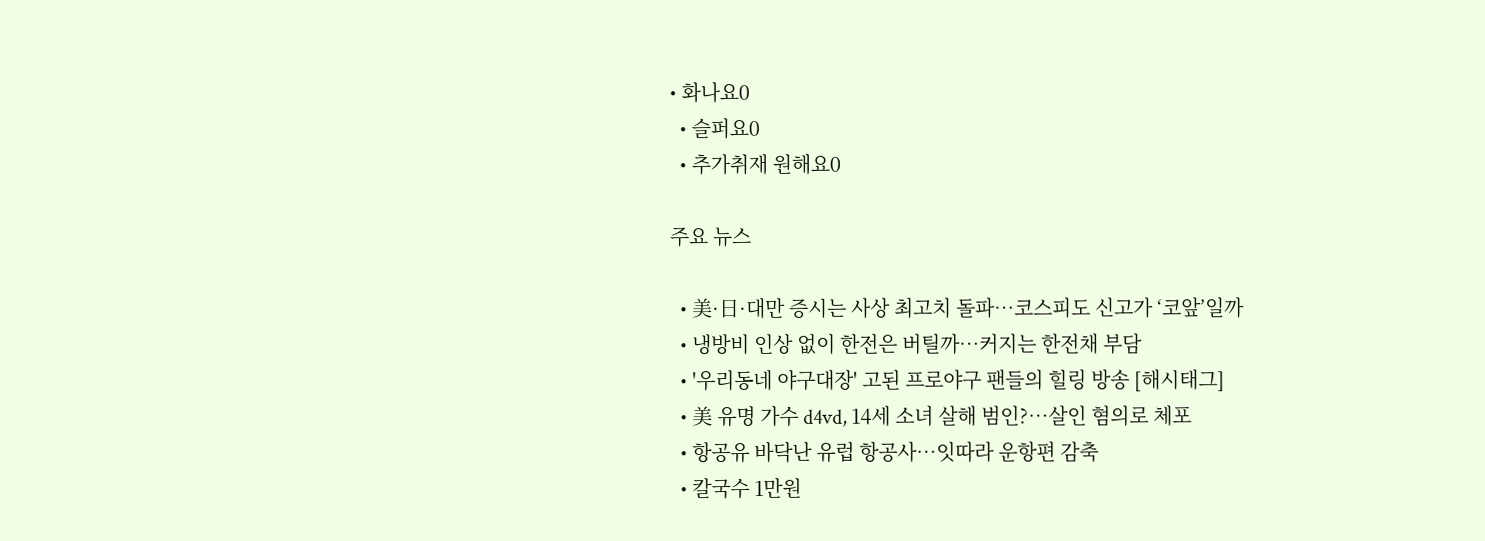• 화나요0
  • 슬퍼요0
  • 추가취재 원해요0

주요 뉴스

  • 美·日·대만 증시는 사상 최고치 돌파⋯코스피도 신고가 ‘코앞’일까
  • 냉방비 인상 없이 한전은 버틸까⋯커지는 한전채 부담
  • '우리동네 야구대장' 고된 프로야구 팬들의 힐링 방송 [해시태그]
  • 美 유명 가수 d4vd, 14세 소녀 살해 범인?⋯살인 혐의로 체포
  • 항공유 바닥난 유럽 항공사⋯잇따라 운항편 감축
  • 칼국수 1만원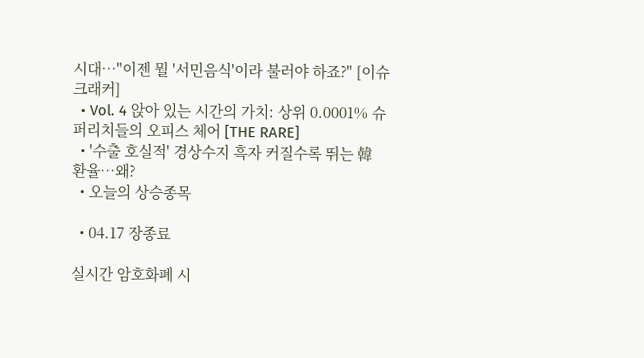시대⋯"이젠 뭘 '서민음식'이라 불러야 하죠?" [이슈크래커]
  • Vol. 4 앉아 있는 시간의 가치: 상위 0.0001% 슈퍼리치들의 오피스 체어 [THE RARE]
  • '수출 호실적' 경상수지 흑자 커질수록 뛰는 韓 환율⋯왜?
  • 오늘의 상승종목

  • 04.17 장종료

실시간 암호화폐 시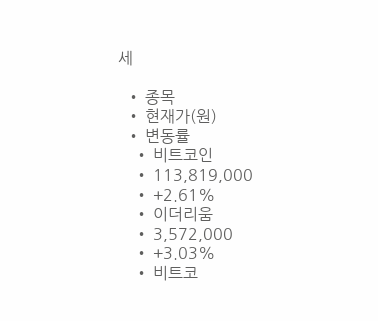세

  • 종목
  • 현재가(원)
  • 변동률
    • 비트코인
    • 113,819,000
    • +2.61%
    • 이더리움
    • 3,572,000
    • +3.03%
    • 비트코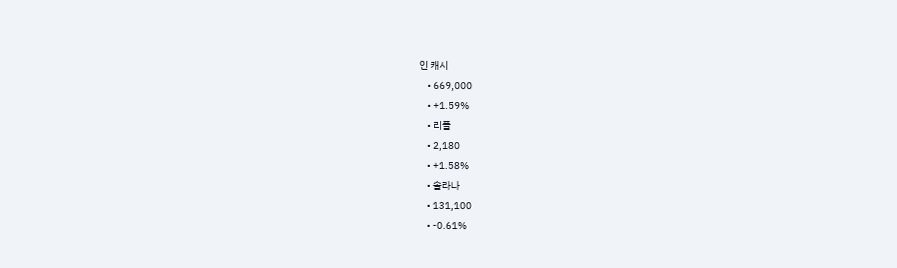인 캐시
    • 669,000
    • +1.59%
    • 리플
    • 2,180
    • +1.58%
    • 솔라나
    • 131,100
    • -0.61%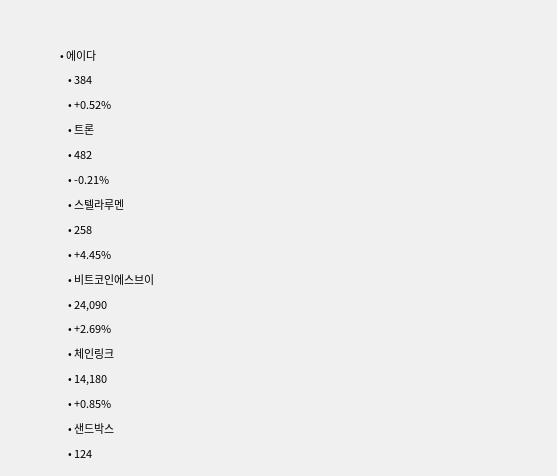• 에이다
    • 384
    • +0.52%
    • 트론
    • 482
    • -0.21%
    • 스텔라루멘
    • 258
    • +4.45%
    • 비트코인에스브이
    • 24,090
    • +2.69%
    • 체인링크
    • 14,180
    • +0.85%
    • 샌드박스
    • 124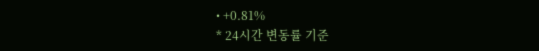• +0.81%
* 24시간 변동률 기준